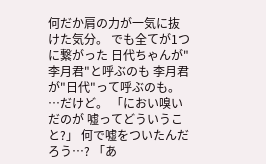何だか肩の力が一気に抜けた気分。 でも全てが1つに繋がった 日代ちゃんが"李月君"と呼ぶのも 李月君が"日代"って呼ぶのも。 …だけど。 「におい嗅いだのが 嘘ってどういうこと?」 何で嘘をついたんだろう…? 「あ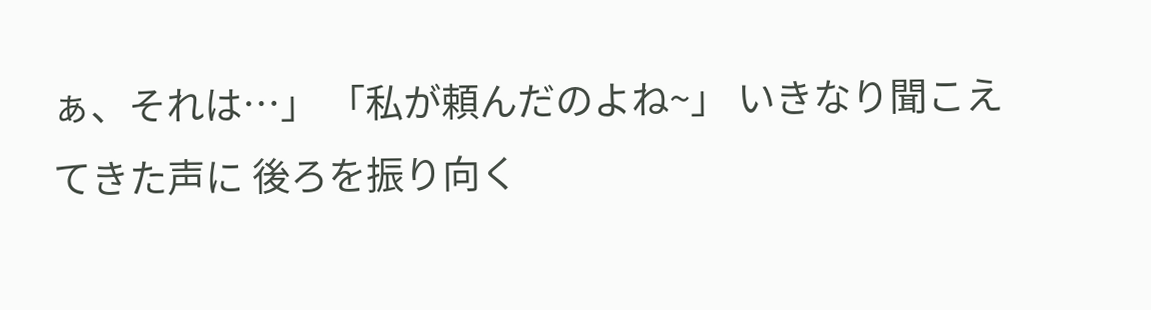ぁ、それは…」 「私が頼んだのよね~」 いきなり聞こえてきた声に 後ろを振り向く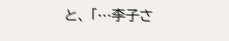と、 「…李子さ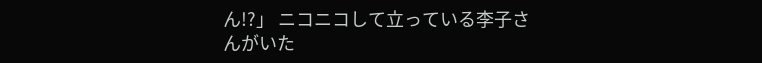ん!?」 ニコニコして立っている李子さんがいた